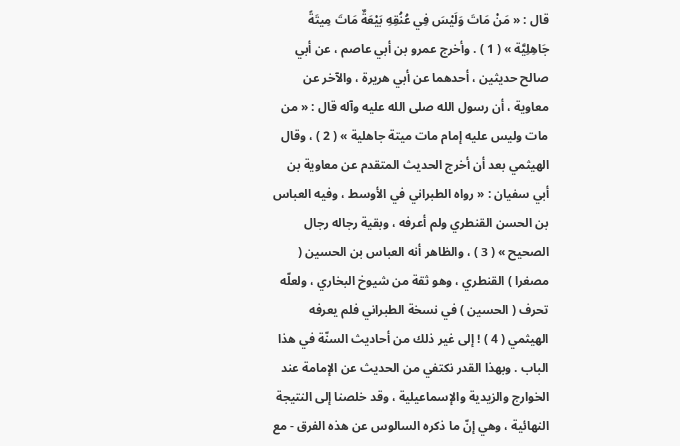قال : « مَنْ مَاتَ وَلَيْسَ فِي عُنُقِهِ بَيْعَةٌ مَاتَ مِيتَةً جَاهِلِيَّة » ( 1 ) . وأخرج عمرو بن أبي عاصم ، عن أبي صالح حديثين ، أحدهما عن أبي هريرة ، والآخر عن معاوية ، أن رسول الله صلى الله عليه وآله قال : « من مات وليس عليه إمام مات ميتة جاهلية » ( 2 ) ، وقال الهيثمي بعد أن أخرج الحديث المتقدم عن معاوية بن أبي سفيان : « رواه الطبراني في الأوسط ، وفيه العباس بن الحسن القنطري ولم أعرفه ، وبقية رجاله رجال الصحيح » ( 3 ) ، والظاهر أنه العباس بن الحسين ( مصغرا ) القنطري ، وهو ثقة من شيوخ البخاري ، ولعلّه تحرف ( الحسين ) في نسخة الطبراني فلم يعرفه الهيثمي ( 4 ) ! إلى غير ذلك من أحاديث السنّة في هذا الباب . وبهذا القدر نكتفي من الحديث عن الإمامة عند الخوارج والزيدية والإسماعيلية ، وقد خلصنا إلى النتيجة النهائية ، وهي إنّ ما ذكره السالوس عن هذه الفرق - مع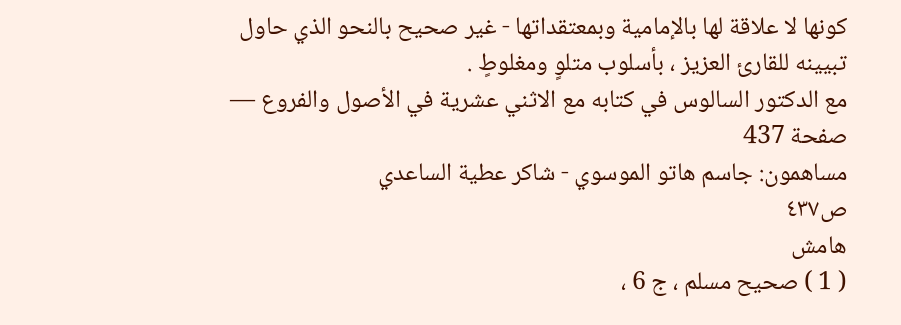كونها لا علاقة لها بالإمامية وبمعتقداتها - غير صحيح بالنحو الذي حاول تبيينه للقارئ العزيز ، بأسلوب متلوٍ ومغلوطٍ .
مع الدكتور السالوس في كتابه مع الاثني عشرية في الأصول والفروع — صفحة 437
مساهمون: جاسم هاتو الموسوي - شاكر عطية الساعدي
ص٤٣٧
هامش
( 1 ) صحيح مسلم ، ج 6 ،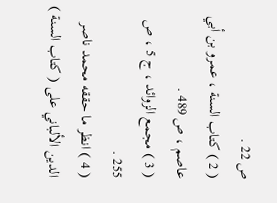ص 22 .
( 2 ) كتاب السنة ، عمرو بن أبي عاصم ، ص 489 .
( 3 ) مجمع الزوائد ، ج 5 ، ص 255 .
( 4 ) انظر ما حققه محمد ناصر الدين الألباني على ( كتاب السنة )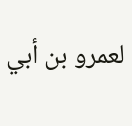لعمرو بن أبي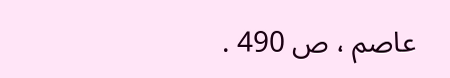عاصم ، ص 490 .